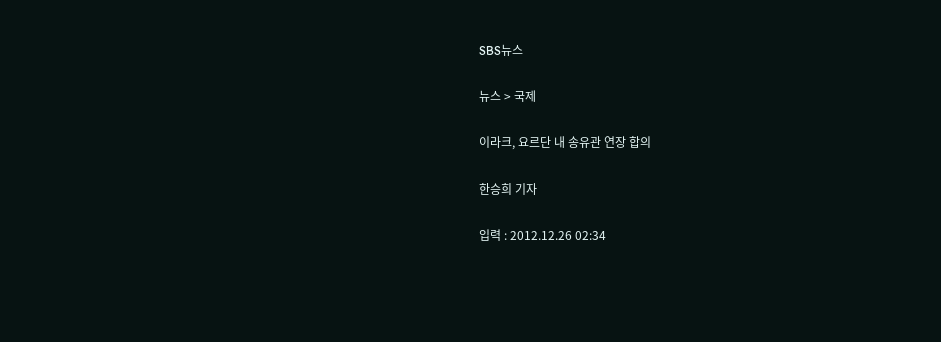SBS뉴스

뉴스 > 국제

이라크, 요르단 내 송유관 연장 합의

한승희 기자

입력 : 2012.12.26 02:34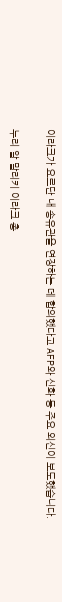이라크가 요르단 내 송유관을 연장하는 데 합의했다고 AFP와 신화 등 주요 외신이 보도했습니다.

누리 알 말리키 이라크 총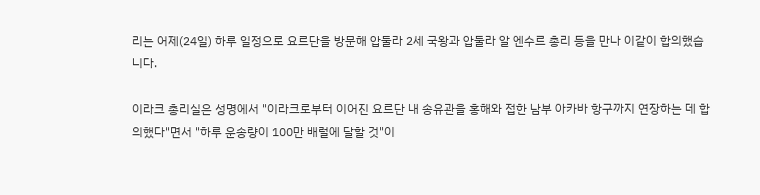리는 어제(24일) 하루 일정으로 요르단을 방문해 압둘라 2세 국왕과 압둘라 알 엔수르 총리 등을 만나 이같이 합의했습니다.

이라크 총리실은 성명에서 "이라크로부터 이어진 요르단 내 송유관을 홍해와 접한 남부 아카바 항구까지 연장하는 데 합의했다"면서 "하루 운송량이 100만 배럴에 달할 것"이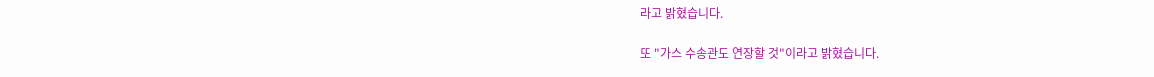라고 밝혔습니다.

또 "가스 수송관도 연장할 것"이라고 밝혔습니다.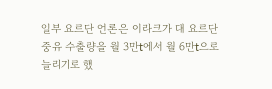일부 요르단 언론은 이라크가 대 요르단 중유 수출량을 월 3만t에서 월 6만t으로 늘리기로 했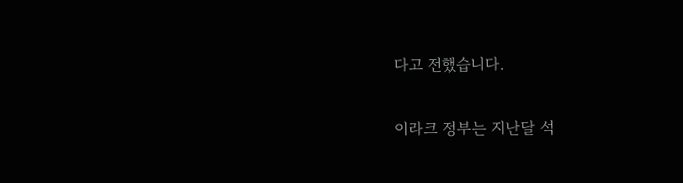다고 전했습니다.

이라크 정부는 지난달 석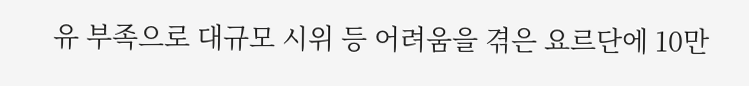유 부족으로 대규모 시위 등 어려움을 겪은 요르단에 10만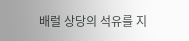배럴 상당의 석유를 지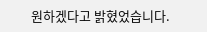원하겠다고 밝혔었습니다.